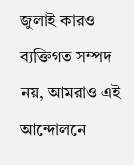জুলাই কারও ব্যক্তিগত সম্পদ নয়, আমরাও এই আন্দোলনে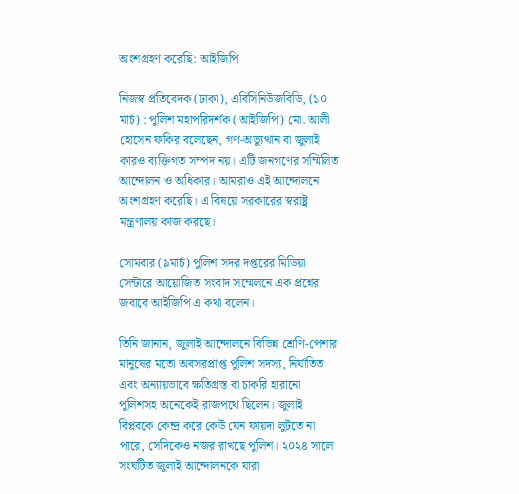অংশগ্রহণ করেছি: আইজিপি

নিজস্ব প্রতিবেদক (ঢাকা), এবিসিনিউজবিডি, (১০ মার্চ) : পুলিশ মহাপরিদর্শক (আইজিপি) মো. আলী হোসেন ফকির বলেছেন, গণ-অভ্যুত্থান বা জুলাই কারও ব্যক্তিগত সম্পদ নয়। এটি জনগণের সম্মিলিত আন্দোলন ও অধিকার। আমরাও এই আন্দোলনে অংশগ্রহণ করেছি। এ বিষয়ে সরকারের স্বরাষ্ট্র মন্ত্রণালয় কাজ করছে।

সোমবার (৯মার্চ) পুলিশ সদর দপ্তরের মিডিয়া সেন্টারে আয়োজিত সংবাদ সম্মেলনে এক প্রশ্নের জবাবে আইজিপি এ কথা বলেন।

তিনি জানান, জুলাই আন্দোলনে বিভিন্ন শ্রেণি-পেশার মানুষের মতো অবসরপ্রাপ্ত পুলিশ সদস্য, নির্যাতিত এবং অন্যায়ভাবে ক্ষতিগ্রস্ত বা চাকরি হারানো পুলিশসহ অনেকেই রাজপথে ছিলেন। জুলাই বিপ্লবকে কেন্দ্র করে কেউ যেন ফায়দা লুটতে না পারে, সেদিকেও নজর রাখছে পুলিশ। ২০২৪ সালে সংঘটিত জুলাই আন্দোলনকে যারা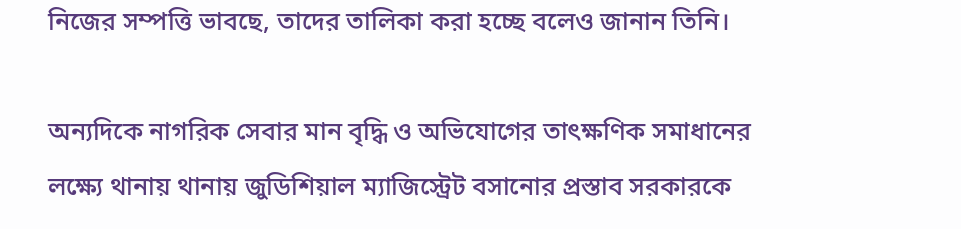নিজের সম্পত্তি ভাবছে, তাদের তালিকা করা হচ্ছে বলেও জানান তিনি।

অন্যদিকে নাগরিক সেবার মান বৃদ্ধি ও অভিযোগের তাৎক্ষণিক সমাধানের লক্ষ্যে থানায় থানায় জুডিশিয়াল ম্যাজিস্ট্রেট বসানোর প্রস্তাব সরকারকে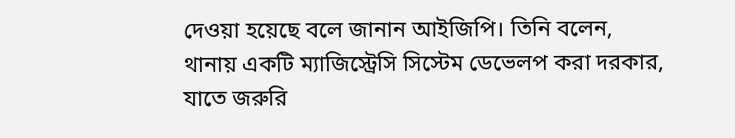দেওয়া হয়েছে বলে জানান আইজিপি। তিনি বলেন, থানায় একটি ম্যাজিস্ট্রেসি সিস্টেম ডেভেলপ করা দরকার, যাতে জরুরি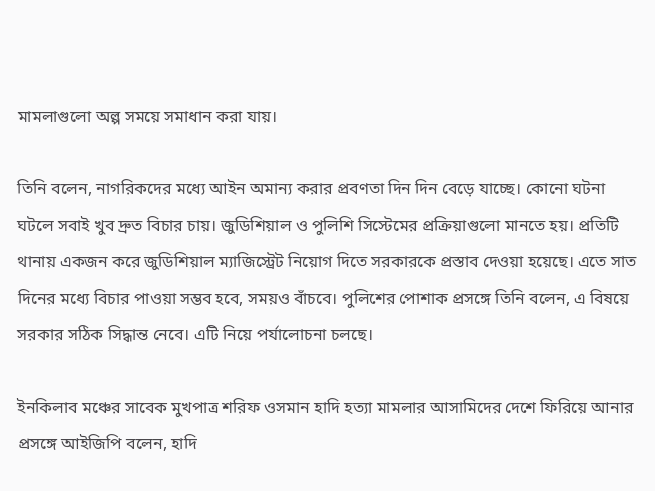মামলাগুলো অল্প সময়ে সমাধান করা যায়।

তিনি বলেন, নাগরিকদের মধ্যে আইন অমান্য করার প্রবণতা দিন দিন বেড়ে যাচ্ছে। কোনো ঘটনা ঘটলে সবাই খুব দ্রুত বিচার চায়। জুডিশিয়াল ও পুলিশি সিস্টেমের প্রক্রিয়াগুলো মানতে হয়। প্রতিটি থানায় একজন করে জুডিশিয়াল ম্যাজিস্ট্রেট নিয়োগ দিতে সরকারকে প্রস্তাব দেওয়া হয়েছে। এতে সাত দিনের মধ্যে বিচার পাওয়া সম্ভব হবে, সময়ও বাঁচবে। পুলিশের পোশাক প্রসঙ্গে তিনি বলেন, এ বিষয়ে সরকার সঠিক সিদ্ধান্ত নেবে। এটি নিয়ে পর্যালোচনা চলছে।

ইনকিলাব মঞ্চের সাবেক মুখপাত্র শরিফ ওসমান হাদি হত্যা মামলার আসামিদের দেশে ফিরিয়ে আনার প্রসঙ্গে আইজিপি বলেন, হাদি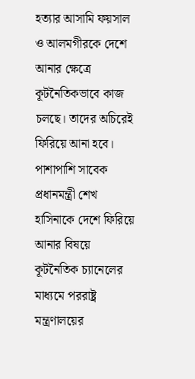হত্যার আসামি ফয়সাল ও আলমগীরকে দেশে আনার ক্ষেত্রে কূটনৈতিকভাবে কাজ চলছে। তাদের অচিরেই ফিরিয়ে আনা হবে। পাশাপাশি সাবেক প্রধানমন্ত্রী শেখ হাসিনাকে দেশে ফিরিয়ে আনার বিষয়ে কূটনৈতিক চ্যানেলের মাধ্যমে পররাষ্ট্র মন্ত্রণালয়ের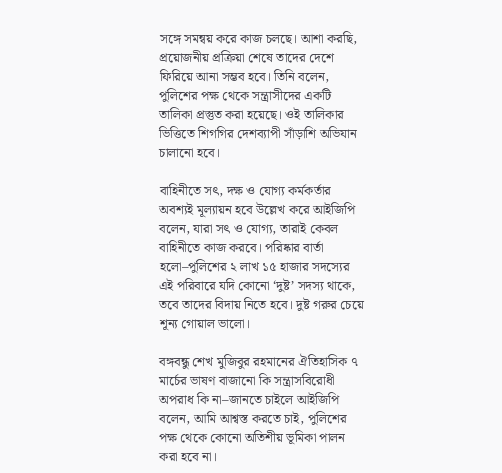সঙ্গে সমন্বয় করে কাজ চলছে। আশা করছি, প্রয়োজনীয় প্রক্রিয়া শেষে তাদের দেশে ফিরিয়ে আনা সম্ভব হবে। তিনি বলেন, পুলিশের পক্ষ থেকে সন্ত্রাসীদের একটি তালিকা প্রস্তুত করা হয়েছে। ওই তালিকার ভিত্তিতে শিগগির দেশব্যাপী সাঁড়াশি অভিযান চালানো হবে।

বাহিনীতে সৎ, দক্ষ ও যোগ্য কর্মকর্তার অবশ্যই মূল্যায়ন হবে উল্লেখ করে আইজিপি বলেন, যারা সৎ ও যোগ্য, তারাই কেবল বাহিনীতে কাজ করবে। পরিষ্কার বার্তা হলো–পুলিশের ২ লাখ ১৫ হাজার সদস্যের এই পরিবারে যদি কোনো ‘দুষ্ট’ সদস্য থাকে, তবে তাদের বিদায় নিতে হবে। দুষ্ট গরুর চেয়ে শূন্য গোয়াল ভালো।

বঙ্গবন্ধু শেখ মুজিবুর রহমানের ঐতিহাসিক ৭ মার্চের ভাষণ বাজানো কি সন্ত্রাসবিরোধী অপরাধ কি না–জানতে চাইলে আইজিপি বলেন, আমি আশ্বস্ত করতে চাই, পুলিশের পক্ষ থেকে কোনো অতিশীয় ভূমিকা পালন করা হবে না।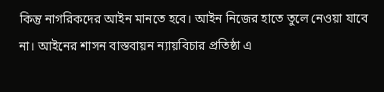কিন্তু নাগরিকদের আইন মানতে হবে। আইন নিজের হাতে তুলে নেওয়া যাবে না। আইনের শাসন বাস্তবায়ন ন্যায়বিচার প্রতিষ্ঠা এ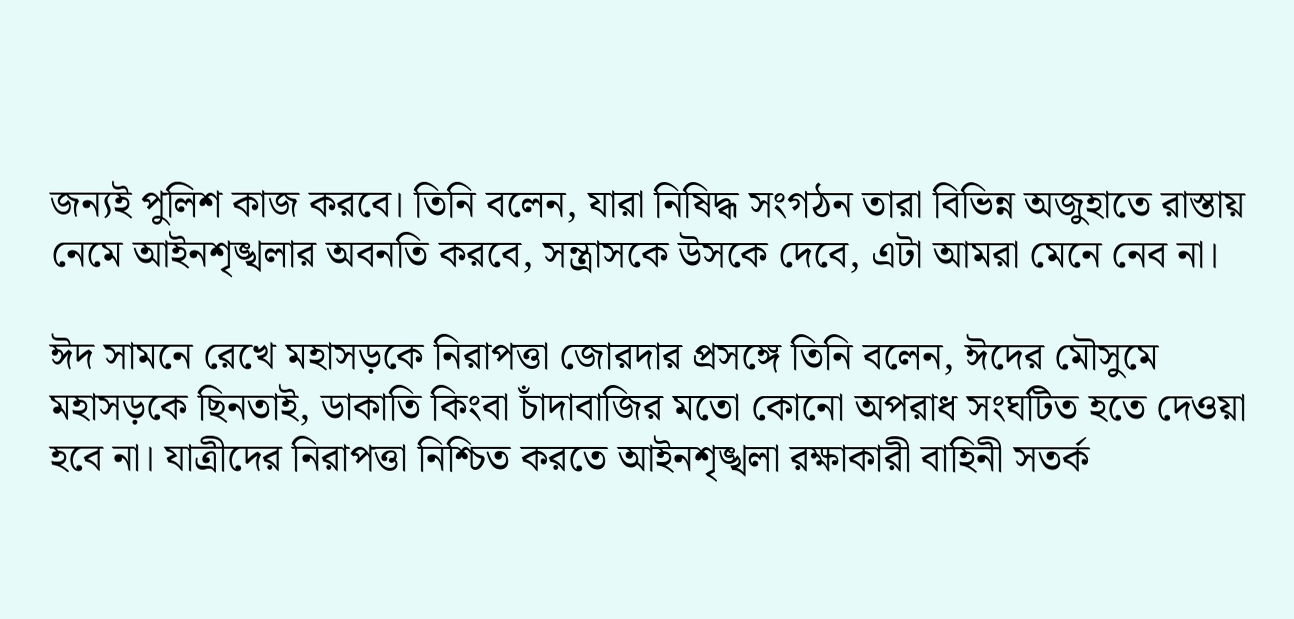জন্যই পুলিশ কাজ করবে। তিনি বলেন, যারা নিষিদ্ধ সংগঠন তারা বিভিন্ন অজুহাতে রাস্তায় নেমে আইনশৃঙ্খলার অবনতি করবে, সন্ত্রাসকে উসকে দেবে, এটা আমরা মেনে নেব না।

ঈদ সামনে রেখে মহাসড়কে নিরাপত্তা জোরদার প্রসঙ্গে তিনি বলেন, ঈদের মৌসুমে মহাসড়কে ছিনতাই, ডাকাতি কিংবা চাঁদাবাজির মতো কোনো অপরাধ সংঘটিত হতে দেওয়া হবে না। যাত্রীদের নিরাপত্তা নিশ্চিত করতে আইনশৃঙ্খলা রক্ষাকারী বাহিনী সতর্ক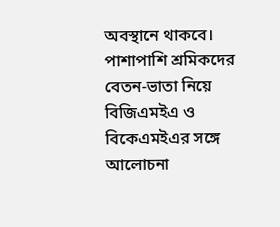অবস্থানে থাকবে। পাশাপাশি শ্রমিকদের বেতন-ভাতা নিয়ে বিজিএমইএ ও বিকেএমইএর সঙ্গে আলোচনা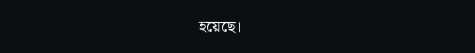হয়েছে।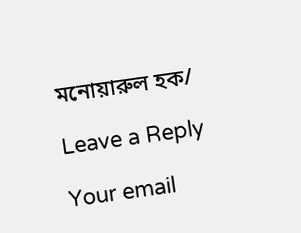মনোয়ারুল হক/

Leave a Reply

Your email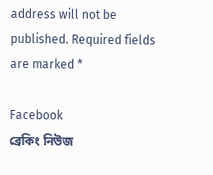address will not be published. Required fields are marked *

Facebook
ব্রেকিং নিউজ